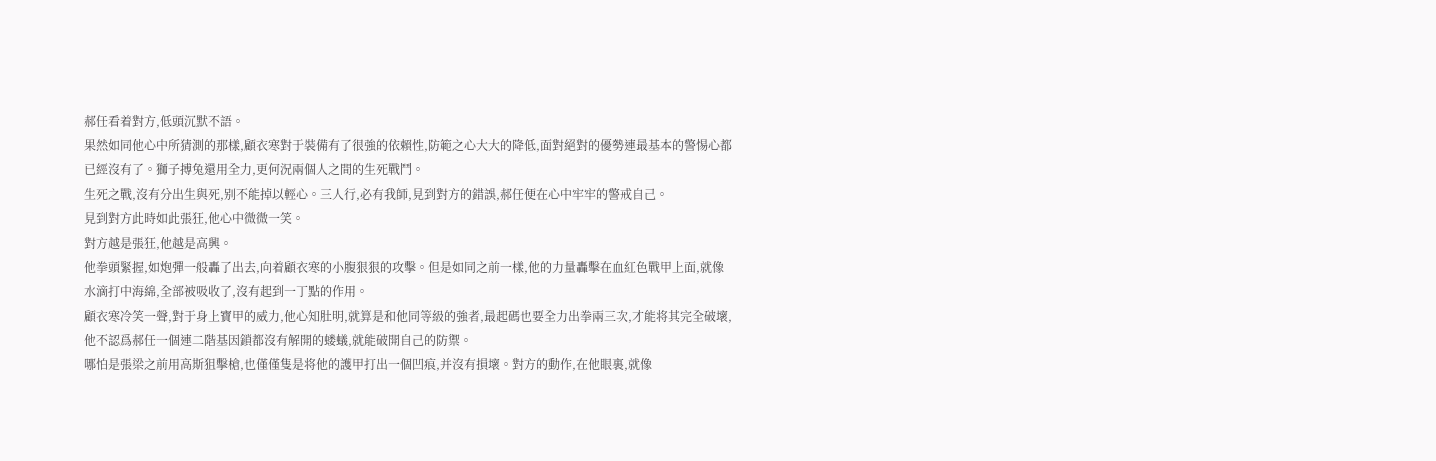郝任看着對方,低頭沉默不語。
果然如同他心中所猜測的那樣,顧衣寒對于裝備有了很強的依賴性,防範之心大大的降低,面對絕對的優勢連最基本的警惕心都已經沒有了。獅子搏兔還用全力,更何況兩個人之間的生死戰鬥。
生死之戰,沒有分出生與死,别不能掉以輕心。三人行,必有我師,見到對方的錯誤,郝任便在心中牢牢的警戒自己。
見到對方此時如此張狂,他心中微微一笑。
對方越是張狂,他越是高興。
他拳頭緊握,如炮彈一般轟了出去,向着顧衣寒的小腹狠狠的攻擊。但是如同之前一樣,他的力量轟擊在血紅色戰甲上面,就像水滴打中海綿,全部被吸收了,沒有起到一丁點的作用。
顧衣寒冷笑一聲,對于身上寶甲的威力,他心知肚明,就算是和他同等級的強者,最起碼也要全力出拳兩三次,才能将其完全破壞,他不認爲郝任一個連二階基因鎖都沒有解開的蝼蟻,就能破開自己的防禦。
哪怕是張梁之前用高斯狙擊槍,也僅僅隻是将他的護甲打出一個凹痕,并沒有損壞。對方的動作,在他眼裏,就像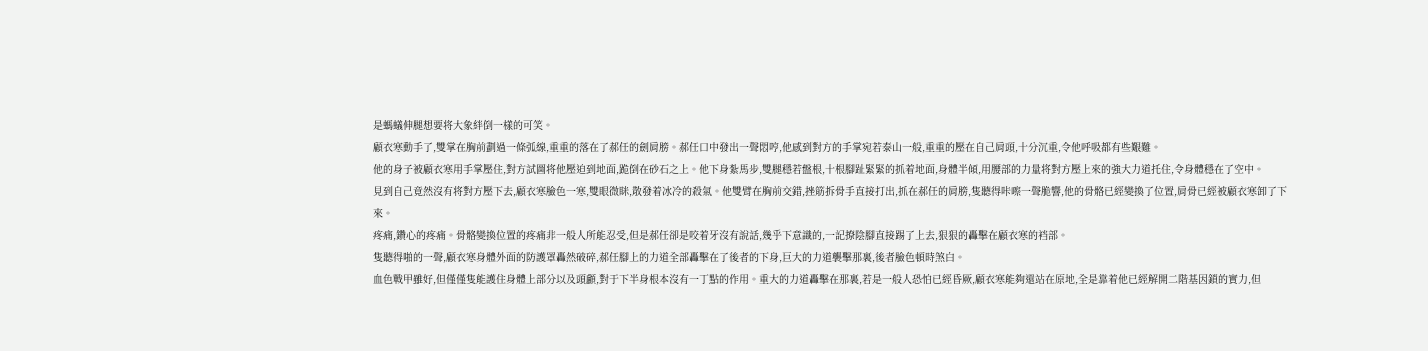是螞蟻伸腿想要将大象絆倒一樣的可笑。
顧衣寒動手了,雙掌在胸前劃過一條弧線,重重的落在了郝任的劍肩膀。郝任口中發出一聲悶哼,他感到對方的手掌宛若泰山一般,重重的壓在自己肩頭,十分沉重,令他呼吸都有些艱難。
他的身子被顧衣寒用手掌壓住,對方試圖将他壓迫到地面,跪倒在砂石之上。他下身紮馬步,雙腿穩若盤根,十根腳趾緊緊的抓着地面,身體半傾,用腰部的力量将對方壓上來的強大力道托住,令身體穩在了空中。
見到自己竟然沒有将對方壓下去,顧衣寒臉色一寒,雙眼微眯,散發着冰冷的殺氣。他雙臂在胸前交錯,挫筋拆骨手直接打出,抓在郝任的肩膀,隻聽得咔嚓一聲脆響,他的骨骼已經變換了位置,肩骨已經被顧衣寒卸了下來。
疼痛,鑽心的疼痛。骨骼變換位置的疼痛非一般人所能忍受,但是郝任卻是咬着牙沒有說話,幾乎下意識的,一記撩陰腳直接踢了上去,狠狠的轟擊在顧衣寒的裆部。
隻聽得啪的一聲,顧衣寒身體外面的防護罩轟然破碎,郝任腳上的力道全部轟擊在了後者的下身,巨大的力道襲擊那裏,後者臉色頓時煞白。
血色戰甲雖好,但僅僅隻能護住身體上部分以及頭顱,對于下半身根本沒有一丁點的作用。重大的力道轟擊在那裏,若是一般人恐怕已經昏厥,顧衣寒能夠還站在原地,全是靠着他已經解開二階基因鎖的實力,但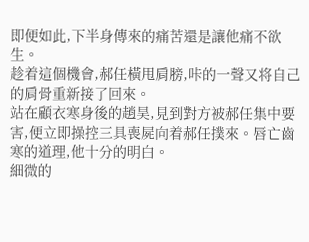即便如此,下半身傳來的痛苦還是讓他痛不欲生。
趁着這個機會,郝任橫甩肩膀,咔的一聲又将自己的肩骨重新接了回來。
站在顧衣寒身後的趙昊,見到對方被郝任集中要害,便立即操控三具喪屍向着郝任撲來。唇亡齒寒的道理,他十分的明白。
細微的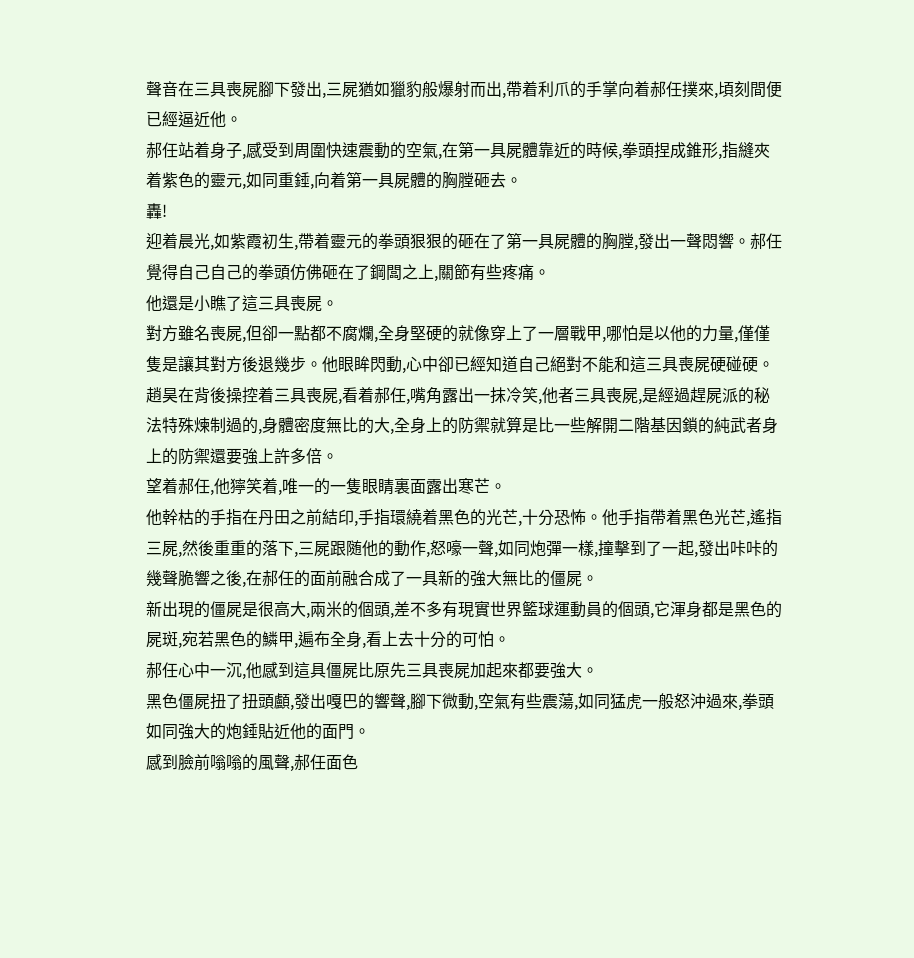聲音在三具喪屍腳下發出,三屍猶如獵豹般爆射而出,帶着利爪的手掌向着郝任撲來,頃刻間便已經逼近他。
郝任站着身子,感受到周圍快速震動的空氣,在第一具屍體靠近的時候,拳頭捏成錐形,指縫夾着紫色的靈元,如同重錘,向着第一具屍體的胸膛砸去。
轟!
迎着晨光,如紫霞初生,帶着靈元的拳頭狠狠的砸在了第一具屍體的胸膛,發出一聲悶響。郝任覺得自己自己的拳頭仿佛砸在了鋼闆之上,關節有些疼痛。
他還是小瞧了這三具喪屍。
對方雖名喪屍,但卻一點都不腐爛,全身堅硬的就像穿上了一層戰甲,哪怕是以他的力量,僅僅隻是讓其對方後退幾步。他眼眸閃動,心中卻已經知道自己絕對不能和這三具喪屍硬碰硬。
趙昊在背後操控着三具喪屍,看着郝任,嘴角露出一抹冷笑,他者三具喪屍,是經過趕屍派的秘法特殊煉制過的,身體密度無比的大,全身上的防禦就算是比一些解開二階基因鎖的純武者身上的防禦還要強上許多倍。
望着郝任,他獰笑着,唯一的一隻眼睛裏面露出寒芒。
他幹枯的手指在丹田之前結印,手指環繞着黑色的光芒,十分恐怖。他手指帶着黑色光芒,遙指三屍,然後重重的落下,三屍跟随他的動作,怒嚎一聲,如同炮彈一樣,撞擊到了一起,發出咔咔的幾聲脆響之後,在郝任的面前融合成了一具新的強大無比的僵屍。
新出現的僵屍是很高大,兩米的個頭,差不多有現實世界籃球運動員的個頭,它渾身都是黑色的屍斑,宛若黑色的鱗甲,遍布全身,看上去十分的可怕。
郝任心中一沉,他感到這具僵屍比原先三具喪屍加起來都要強大。
黑色僵屍扭了扭頭顱,發出嘎巴的響聲,腳下微動,空氣有些震蕩,如同猛虎一般怒沖過來,拳頭如同強大的炮錘貼近他的面門。
感到臉前嗡嗡的風聲,郝任面色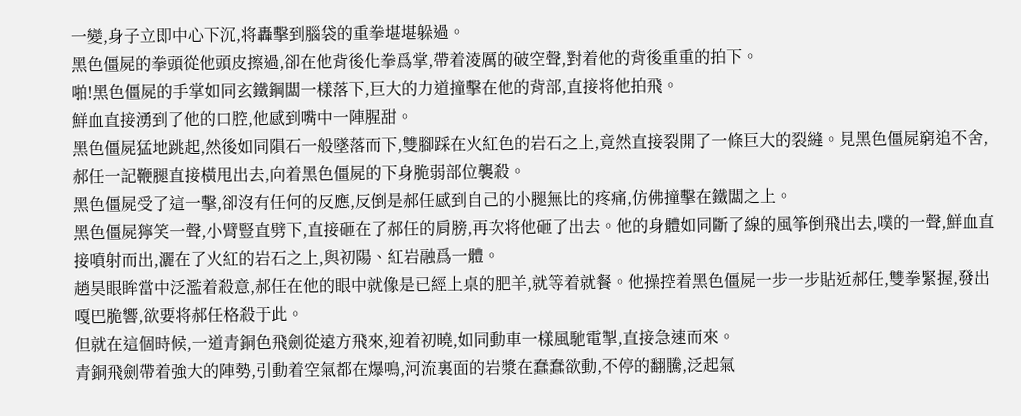一變,身子立即中心下沉,将轟擊到腦袋的重拳堪堪躲過。
黑色僵屍的拳頭從他頭皮擦過,卻在他背後化拳爲掌,帶着淩厲的破空聲,對着他的背後重重的拍下。
啪!黑色僵屍的手掌如同玄鐵鋼闆一樣落下,巨大的力道撞擊在他的背部,直接将他拍飛。
鮮血直接湧到了他的口腔,他感到嘴中一陣腥甜。
黑色僵屍猛地跳起,然後如同隕石一般墜落而下,雙腳踩在火紅色的岩石之上,竟然直接裂開了一條巨大的裂縫。見黑色僵屍窮追不舍,郝任一記鞭腿直接橫甩出去,向着黑色僵屍的下身脆弱部位襲殺。
黑色僵屍受了這一擊,卻沒有任何的反應,反倒是郝任感到自己的小腿無比的疼痛,仿佛撞擊在鐵闆之上。
黑色僵屍獰笑一聲,小臂豎直劈下,直接砸在了郝任的肩膀,再次将他砸了出去。他的身體如同斷了線的風筝倒飛出去,噗的一聲,鮮血直接噴射而出,灑在了火紅的岩石之上,與初陽、紅岩融爲一體。
趙昊眼眸當中泛濫着殺意,郝任在他的眼中就像是已經上桌的肥羊,就等着就餐。他操控着黑色僵屍一步一步貼近郝任,雙拳緊握,發出嘎巴脆響,欲要将郝任格殺于此。
但就在這個時候,一道青銅色飛劍從遠方飛來,迎着初曉,如同動車一樣風馳電掣,直接急速而來。
青銅飛劍帶着強大的陣勢,引動着空氣都在爆鳴,河流裏面的岩漿在蠢蠢欲動,不停的翻騰,泛起氣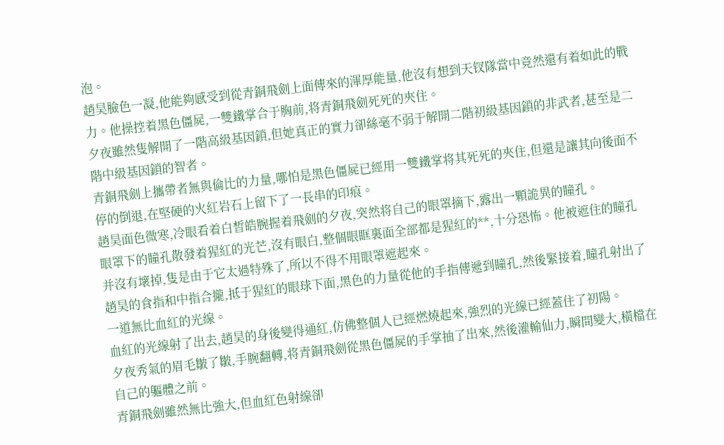泡。
趙昊臉色一凝,他能夠感受到從青銅飛劍上面傳來的渾厚能量,他沒有想到天钗隊當中竟然還有着如此的戰力。他操控着黑色僵屍,一雙鐵掌合于胸前,将青銅飛劍死死的夾住。
夕夜雖然隻解開了一階高級基因鎖,但她真正的實力卻絲毫不弱于解開二階初級基因鎖的非武者,甚至是二階中級基因鎖的智者。
青銅飛劍上攜帶者無與倫比的力量,哪怕是黑色僵屍已經用一雙鐵掌将其死死的夾住,但還是讓其向後面不停的倒退,在堅硬的火紅岩石上留下了一長串的印痕。
趙昊面色微寒,冷眼看着白皙皓腕握着飛劍的夕夜,突然将自己的眼罩摘下,露出一顆詭異的瞳孔。
眼罩下的瞳孔散發着猩紅的光芒,沒有眼白,整個眼眶裏面全部都是猩紅的**,十分恐怖。他被遮住的瞳孔并沒有壞掉,隻是由于它太過特殊了,所以不得不用眼罩遮起來。
趙昊的食指和中指合攏,抵于猩紅的眼球下面,黑色的力量從他的手指傳遞到瞳孔,然後緊接着,瞳孔射出了一道無比血紅的光線。
血紅的光線射了出去,趙昊的身後變得通紅,仿佛整個人已經燃燒起來,強烈的光線已經蓋住了初陽。
夕夜秀氣的眉毛皺了皺,手腕翻轉,将青銅飛劍從黑色僵屍的手掌抽了出來,然後灌輸仙力,瞬間變大,橫檔在自己的軀體之前。
青銅飛劍雖然無比強大,但血紅色射線卻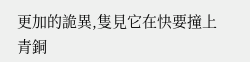更加的詭異,隻見它在快要撞上青銅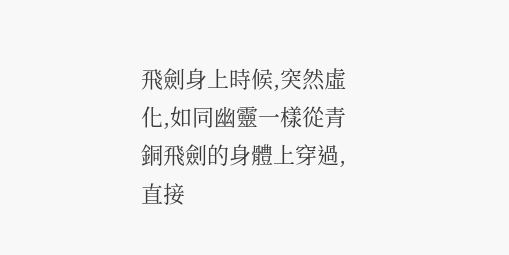飛劍身上時候,突然虛化,如同幽靈一樣從青銅飛劍的身體上穿過,直接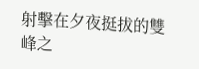射擊在夕夜挺拔的雙峰之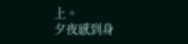上。
夕夜感到身